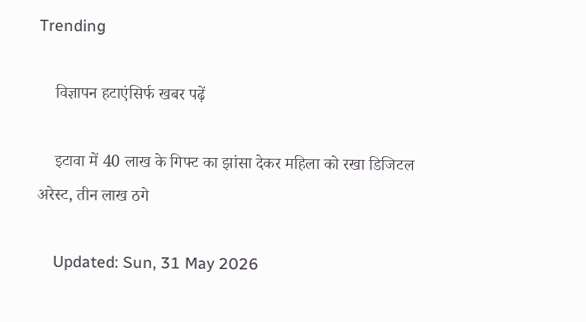Trending

    विज्ञापन हटाएंसिर्फ खबर पढ़ें

    इटावा में 40 लाख के गिफ्ट का झांसा देकर महिला को रखा डिजिटल अरेस्ट, तीन लाख ठगे

    Updated: Sun, 31 May 2026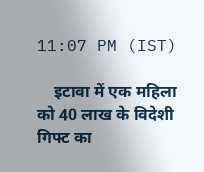11:07 PM (IST)

    इटावा में एक महिला को 40 लाख के विदेशी गिफ्ट का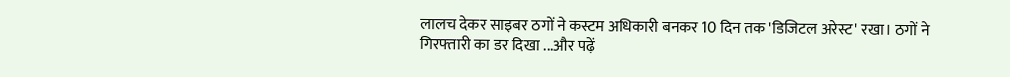लालच देकर साइबर ठगों ने कस्टम अधिकारी बनकर 10 दिन तक 'डिजिटल अरेस्ट' रखा। ठगों ने गिरफ्तारी का डर दिखा ...और पढ़ें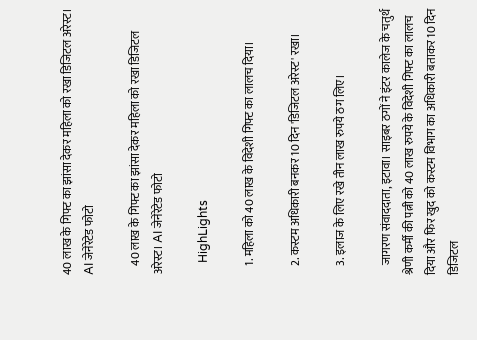40 लाख के गिफ्ट का झांसा देकर महिला को रखा डिजिटल अरेस्ट। AI जेनेरेटेड फोटो

    40 लाख के गिफ्ट का झांसा देकर महिला को रखा डिजिटल अरेस्ट। AI जेनेरेटेड फोटो

    HighLights

    1. महिला को 40 लाख के विदेशी गिफ्ट का लालच दिया।

    2. कस्टम अधिकारी बनकर 10 दिन 'डिजिटल अरेस्ट' रखा।

    3. इलाज के लिए रखे तीन लाख रुपये ठग लिए।

    जागरण संवाददाता, इटावा। साइबर ठगों ने इंटर कालेज के चतुर्थ श्रेणी कर्मी की पत्नी को 40 लाख रुपये के विदेशी गिफ्ट का लालच दिया और फिर खुद को कस्टम विभाग का अधिकारी बताकर 10 दिन डिजिटल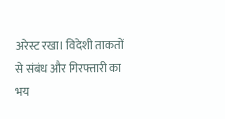अरेस्ट रखा। विदेशी ताकतों से संबंध और गिरफ्तारी का भय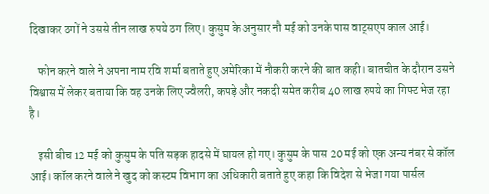दिखाकर ठगों ने उससे तीन लाख रुपये ठग लिए। कुसुम के अनुसार नौ मई को उनके पास वाट्सएप काल आई।

    फोन करने वाले ने अपना नाम रवि शर्मा बताते हुए अमेरिका में नौकरी करने की बात कही। बातचीत के दौरान उसने विश्वास में लेकर बताया कि वह उनके लिए ज्वैलरी, कपड़े और नकदी समेत करीब 40 लाख रुपये का गिफ्ट भेज रहा है।

    इसी बीच 12 मई को कुसुम के पति सड़क हादसे में घायल हो गए। कुसुम के पास 20 मई को एक अन्य नंबर से कॉल आई। कॉल करने वाले ने खुद को कस्टम विभाग का अधिकारी बताते हुए कहा कि विदेश से भेजा गया पार्सल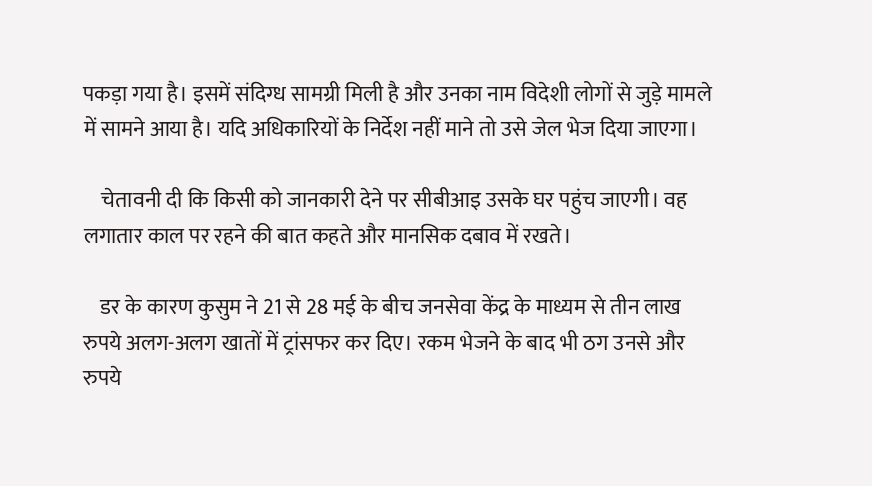पकड़ा गया है। इसमें संदिग्ध सामग्री मिली है और उनका नाम विदेशी लोगों से जुड़े मामले में सामने आया है। यदि अधिकारियों के निर्देश नहीं माने तो उसे जेल भेज दिया जाएगा।

    चेतावनी दी कि किसी को जानकारी देने पर सीबीआइ उसके घर पहुंच जाएगी। वह लगातार काल पर रहने की बात कहते और मानसिक दबाव में रखते।

    डर के कारण कुसुम ने 21 से 28 मई के बीच जनसेवा केंद्र के माध्यम से तीन लाख रुपये अलग-अलग खातों में ट्रांसफर कर दिए। रकम भेजने के बाद भी ठग उनसे और रुपये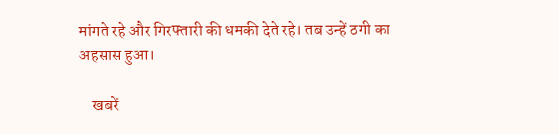मांगते रहे और गिरफ्तारी की धमकी देते रहे। तब उन्हें ठगी का अहसास हुआ।

    खबरें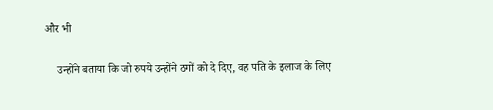और भी

    उन्होंने बताया कि जो रुपये उन्होंने ठगों को दे दिए, वह पति के इलाज के लिए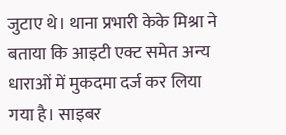जुटाए थे। थाना प्रभारी केके मिश्रा ने बताया कि आइटी एक्ट समेत अन्य धाराओं में मुकदमा दर्ज कर लिया गया है। साइबर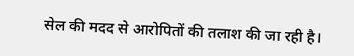सेल की मदद से आरोपितों की तलाश की जा रही है।